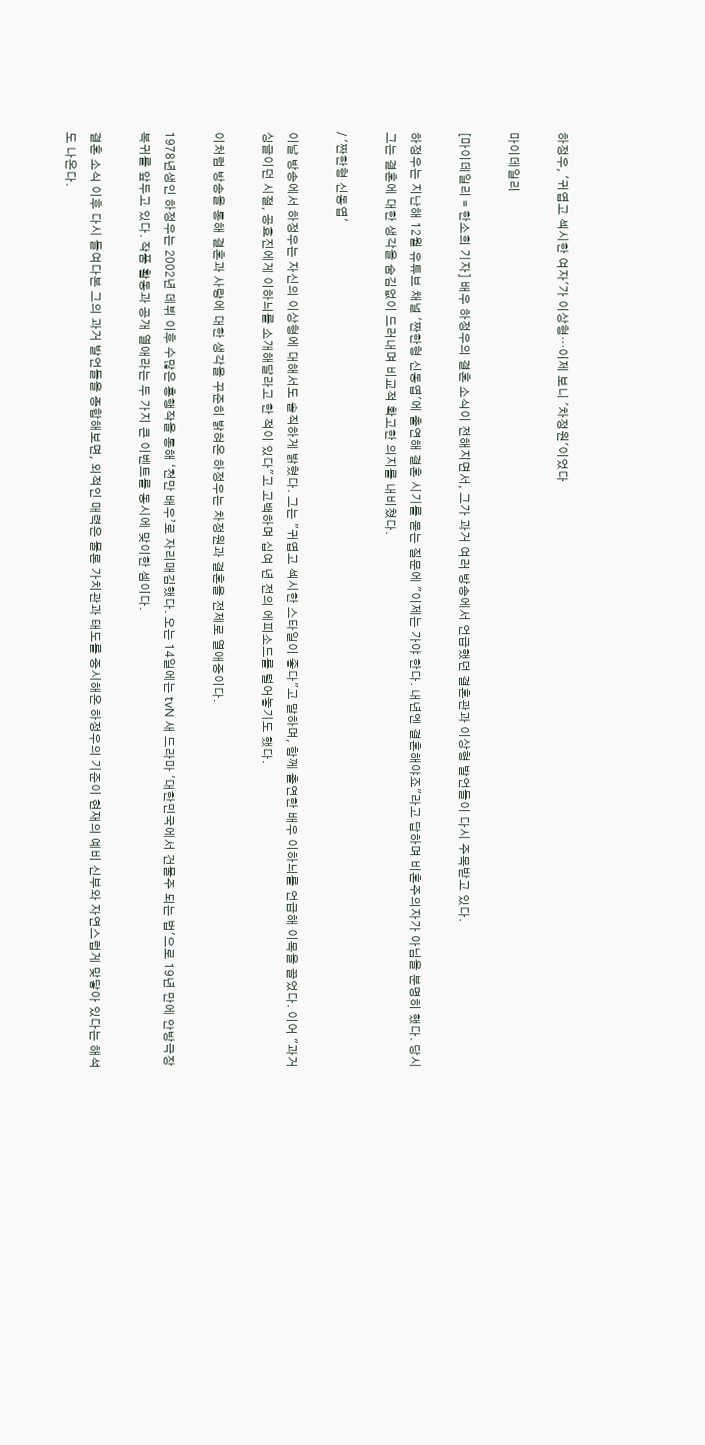하정우, '귀엽고 섹시한 여자'가 이상형…이제 보니 '차정원'이었다

마이데일리

[마이데일리 = 한소희 기자] 배우 하정우의 결혼 소식이 전해지면서, 그가 과거 여러 방송에서 언급했던 결혼관과 이상형 발언들이 다시 주목받고 있다.

하정우는 지난해 12월 유튜브 채널 '짠한형 신동엽'에 출연해 결혼 시기를 묻는 질문에 "이제는 가야 한다. 내년엔 결혼해야죠"라고 답하며 비혼주의자가 아님을 분명히 했다. 당시 그는 결혼에 대한 생각을 숨김없이 드러내며 비교적 확고한 의지를 내비쳤다.

/ '짠한형 신동엽'

이날 방송에서 하정우는 자신의 이상형에 대해서도 솔직하게 밝혔다. 그는 "귀엽고 섹시한 스타일이 좋다"고 말하며, 함께 출연한 배우 이하늬를 언급해 이목을 끌었다. 이어 "과거 싱글이던 시절, 공효진에게 이하늬를 소개해달라고 한 적이 있다"고 고백하며 십여 년 전의 에피소드를 털어놓기도 했다.

이처럼 방송을 통해 결혼과 사랑에 대한 생각을 꾸준히 밝혀온 하정우는 차정원과 결혼을 전제로 열애중이다.

1978년생인 하정우는 2002년 데뷔 이후 수많은 흥행작을 통해 ‘천만 배우’로 자리매김했다. 오는 14일에는 tvN 새 드라마 '대한민국에서 건물주 되는 법'으로 19년 만에 안방극장 복귀를 앞두고 있다. 작품 활동과 공개 열애라는 두 가지 큰 이벤트를 동시에 맞이한 셈이다.

결혼 소식 이후 다시 들여다본 그의 과거 발언들을 종합해보면, 외적인 매력은 물론 가치관과 태도를 중시해온 하정우의 기준이 현재의 예비 신부와 자연스럽게 맞닿아 있다는 해석도 나온다.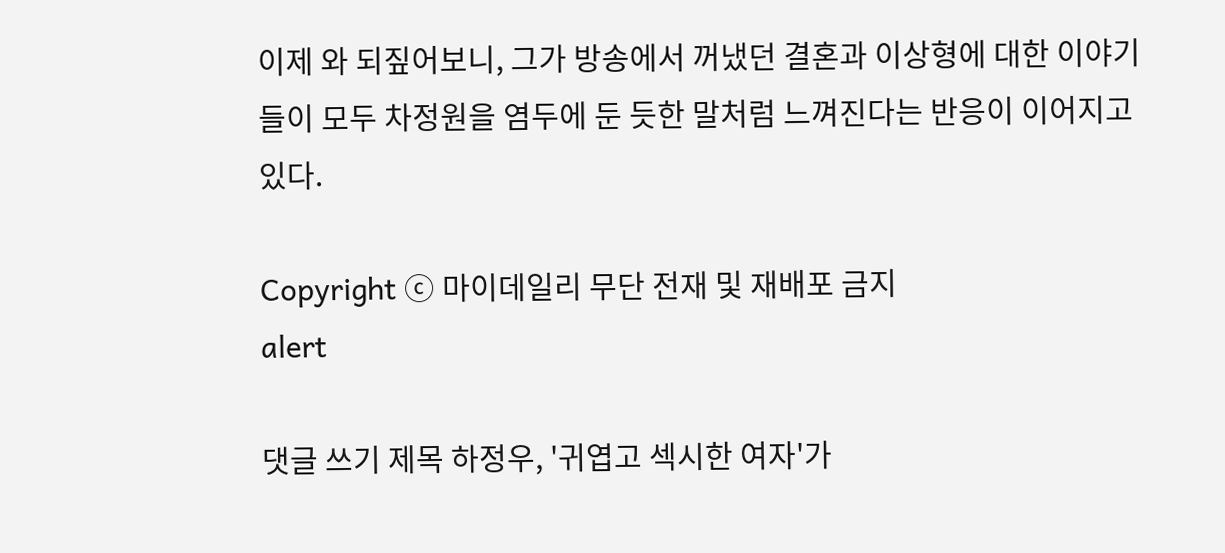이제 와 되짚어보니, 그가 방송에서 꺼냈던 결혼과 이상형에 대한 이야기들이 모두 차정원을 염두에 둔 듯한 말처럼 느껴진다는 반응이 이어지고 있다.

Copyright ⓒ 마이데일리 무단 전재 및 재배포 금지
alert

댓글 쓰기 제목 하정우, '귀엽고 섹시한 여자'가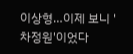이상형…이제 보니 '차정원'이었다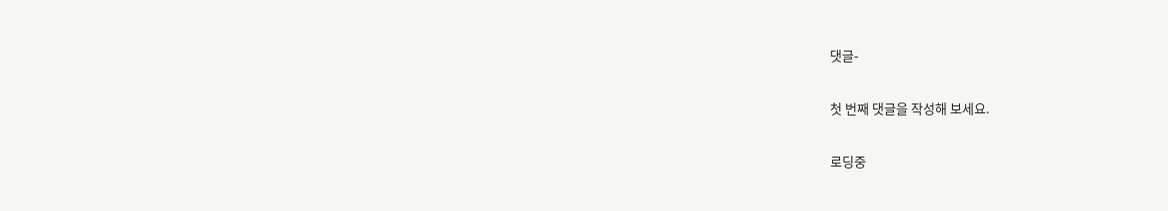댓글-

첫 번째 댓글을 작성해 보세요.

로딩중